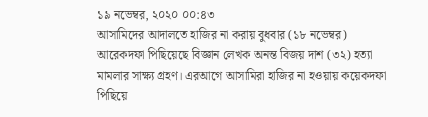১৯ নভেম্বর, ২০২০ ০০:৪৩
আসামিদের আদালতে হাজির না করায় বুধবার (১৮ নভেম্বর) আরেকদফা পিছিয়েছে বিজ্ঞান লেখক অনন্ত বিজয় দাশ (৩২) হত্যা মামলার সাক্ষ্য গ্রহণ। এরআগে আসামিরা হাজির না হওয়ায় কয়েকদফা পিছিয়ে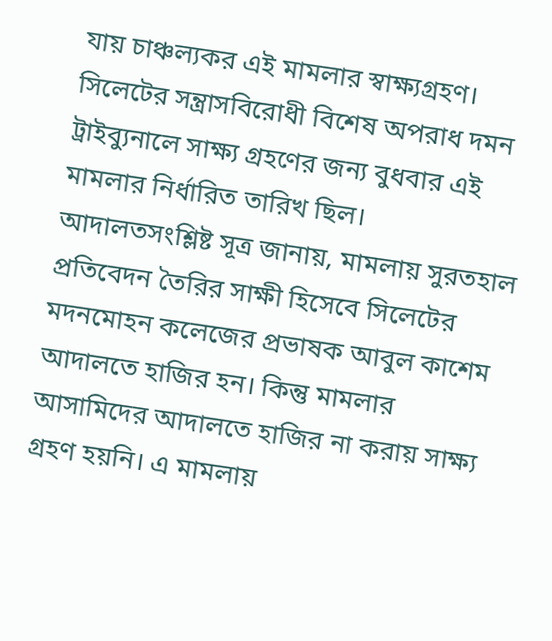যায় চাঞ্চল্যকর এই মামলার স্বাক্ষ্যগ্রহণ।
সিলেটের সন্ত্রাসবিরোধী বিশেষ অপরাধ দমন ট্রাইব্যুনালে সাক্ষ্য গ্রহণের জন্য বুধবার এই মামলার নির্ধারিত তারিখ ছিল। আদালতসংশ্লিষ্ট সূত্র জানায়, মামলায় সুরতহাল প্রতিবেদন তৈরির সাক্ষী হিসেবে সিলেটের মদনমোহন কলেজের প্রভাষক আবুল কাশেম আদালতে হাজির হন। কিন্তু মামলার আসামিদের আদালতে হাজির না করায় সাক্ষ্য গ্রহণ হয়নি। এ মামলায়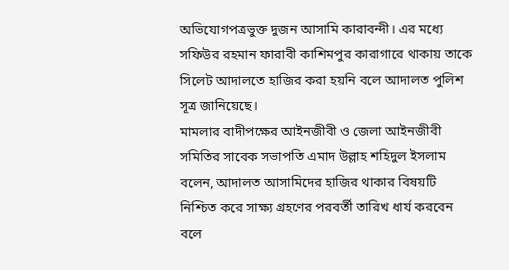অভিযোগপত্রভুক্ত দুজন আসামি কারাবন্দী। এর মধ্যে সফিউর রহমান ফারাবী কাশিমপুর কারাগারে থাকায় তাকে সিলেট আদালতে হাজির করা হয়নি বলে আদালত পুলিশ সূত্র জানিয়েছে।
মামলার বাদীপক্ষের আইনজীবী ও জেলা আইনজীবী সমিতির সাবেক সভাপতি এমাদ উল্লাহ শহিদুল ইসলাম বলেন, আদালত আসামিদের হাজির থাকার বিষয়টি নিশ্চিত করে সাক্ষ্য গ্রহণের পরবর্তী তারিখ ধার্য করবেন বলে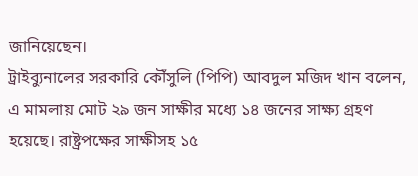জানিয়েছেন।
ট্রাইব্যুনালের সরকারি কৌঁসুলি (পিপি) আবদুল মজিদ খান বলেন, এ মামলায় মোট ২৯ জন সাক্ষীর মধ্যে ১৪ জনের সাক্ষ্য গ্রহণ হয়েছে। রাষ্ট্রপক্ষের সাক্ষীসহ ১৫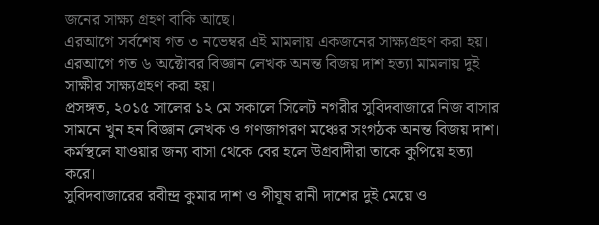জনের সাক্ষ্য গ্রহণ বাকি আছে।
এরআগে সর্বশেষ গত ৩ নভেম্বর এই মামলায় একজনের সাক্ষ্যগ্রহণ করা হয়। এরআগে গত ৬ অক্টোবর বিজ্ঞান লেখক অনন্ত বিজয় দাশ হত্যা মামলায় দুই সাক্ষীর সাক্ষ্যগ্রহণ করা হয়।
প্রসঙ্গত, ২০১৫ সালের ১২ মে সকালে সিলেট নগরীর সুবিদবাজারে নিজ বাসার সামনে খুন হন বিজ্ঞান লেখক ও গণজাগরণ মঞ্চের সংগঠক অনন্ত বিজয় দাশ। কর্মস্থলে যাওয়ার জন্য বাসা থেকে বের হলে উগ্রবাদীরা তাকে কুপিয়ে হত্যা করে।
সুবিদবাজারের রবীন্দ্র কুমার দাশ ও পীযূষ রানী দাশের দুই মেয়ে ও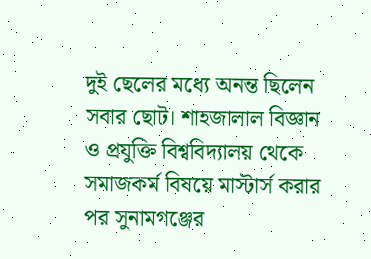দুই ছেলের মধ্যে অনন্ত ছিলেন সবার ছোট। শাহজালাল বিজ্ঞান ও প্রযুক্তি বিশ্ববিদ্যালয় থেকে সমাজকর্ম বিষয়ে মাস্টার্স করার পর সুনামগঞ্জের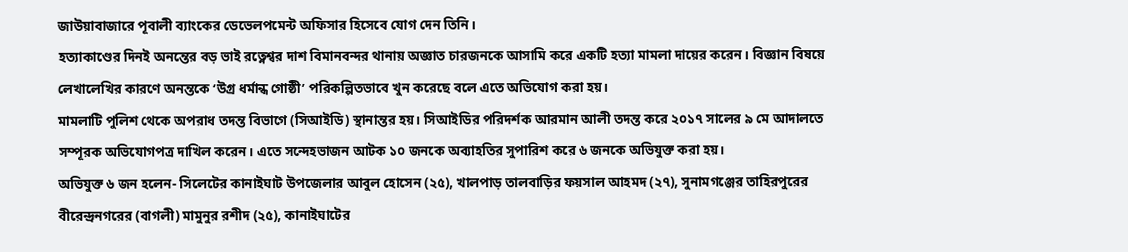জাউয়াবাজারে পূবালী ব্যাংকের ডেভেলপমেন্ট অফিসার হিসেবে যোগ দেন তিনি।
হত্যাকাণ্ডের দিনই অনন্তের বড় ভাই রত্নেশ্বর দাশ বিমানবন্দর থানায় অজ্ঞাত চারজনকে আসামি করে একটি হত্যা মামলা দায়ের করেন। বিজ্ঞান বিষয়ে লেখালেখির কারণে অনন্তকে ‘উগ্র ধর্মান্ধ গোষ্ঠী’ পরিকল্পিতভাবে খুন করেছে বলে এতে অভিযোগ করা হয়।
মামলাটি পুলিশ থেকে অপরাধ তদন্ত বিভাগে (সিআইডি) স্থানান্তর হয়। সিআইডির পরিদর্শক আরমান আলী তদন্ত করে ২০১৭ সালের ৯ মে আদালতে সম্পূরক অভিযোগপত্র দাখিল করেন। এতে সন্দেহভাজন আটক ১০ জনকে অব্যাহতির সুপারিশ করে ৬ জনকে অভিযুক্ত করা হয়।
অভিযুক্ত ৬ জন হলেন- সিলেটের কানাইঘাট উপজেলার আবুল হোসেন (২৫), খালপাড় তালবাড়ির ফয়সাল আহমদ (২৭), সুনামগঞ্জের তাহিরপুরের বীরেন্দ্রনগরের (বাগলী) মামুনুর রশীদ (২৫), কানাইঘাটের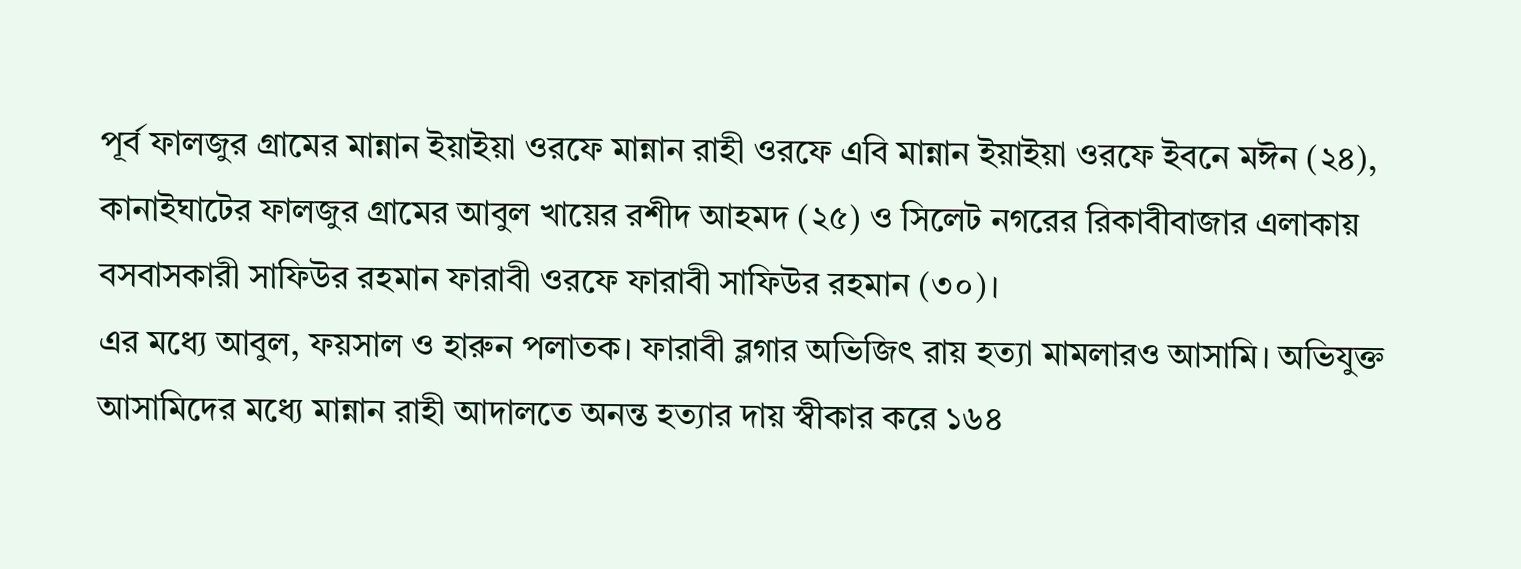পূর্ব ফালজুর গ্রামের মান্নান ইয়াইয়া ওরফে মান্নান রাহী ওরফে এবি মান্নান ইয়াইয়া ওরফে ইবনে মঈন (২৪), কানাইঘাটের ফালজুর গ্রামের আবুল খায়ের রশীদ আহমদ (২৫) ও সিলেট নগরের রিকাবীবাজার এলাকায় বসবাসকারী সাফিউর রহমান ফারাবী ওরফে ফারাবী সাফিউর রহমান (৩০)।
এর মধ্যে আবুল, ফয়সাল ও হারুন পলাতক। ফারাবী ব্লগার অভিজিৎ রায় হত্যা মামলারও আসামি। অভিযুক্ত আসামিদের মধ্যে মান্নান রাহী আদালতে অনন্ত হত্যার দায় স্বীকার করে ১৬৪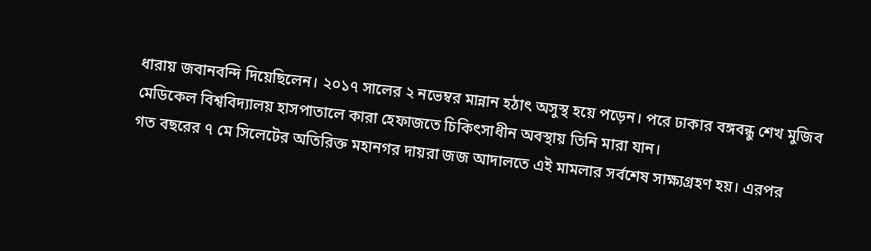ধারায় জবানবন্দি দিয়েছিলেন। ২০১৭ সালের ২ নভেম্বর মান্নান হঠাৎ অসুস্থ হয়ে পড়েন। পরে ঢাকার বঙ্গবন্ধু শেখ মুজিব মেডিকেল বিশ্ববিদ্যালয় হাসপাতালে কারা হেফাজতে চিকিৎসাধীন অবস্থায় তিনি মারা যান।
গত বছরের ৭ মে সিলেটের অতিরিক্ত মহানগর দায়রা জজ আদালতে এই মামলার সর্বশেষ সাক্ষ্যগ্রহণ হয়। এরপর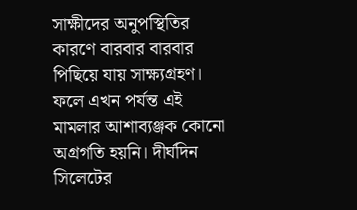সাক্ষীদের অনুপস্থিতির কারণে বারবার বারবার পিছিয়ে যায় সাক্ষ্যগ্রহণ। ফলে এখন পর্যন্ত এই মামলার আশাব্যঞ্জক কোনো অগ্রগতি হয়নি। দীর্ঘদিন সিলেটের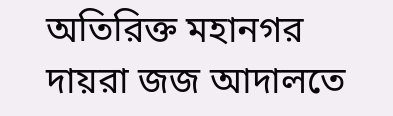অতিরিক্ত মহানগর দায়রা জজ আদালতে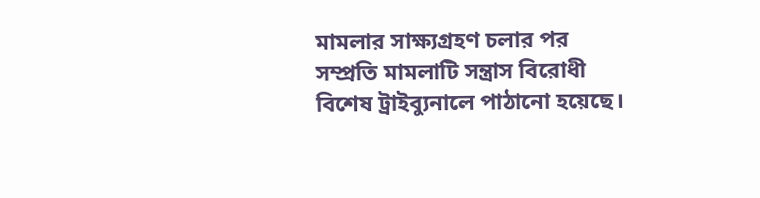মামলার সাক্ষ্যগ্রহণ চলার পর সম্প্রতি মামলাটি সন্ত্রাস বিরোধী বিশেষ ট্রাইব্যুনালে পাঠানো হয়েছে।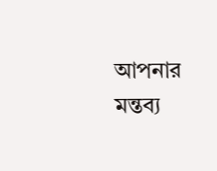আপনার মন্তব্য